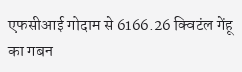एफसीआई गोदाम से 6166.26 क्विटंल गेंहू का गबन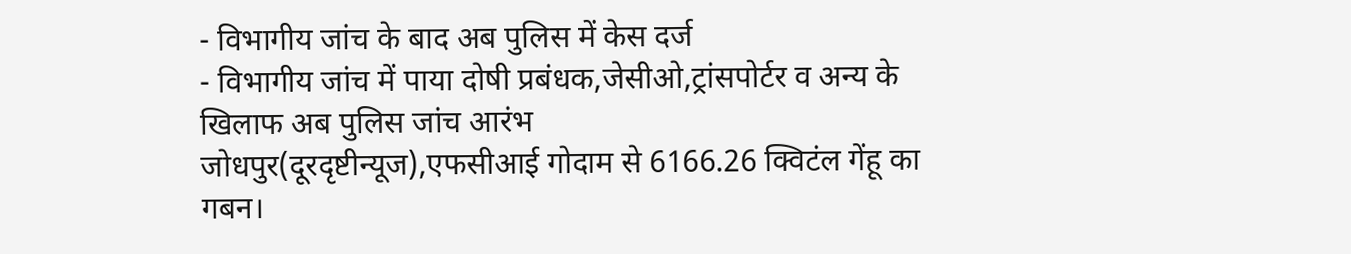- विभागीय जांच के बाद अब पुलिस में केस दर्ज
- विभागीय जांच में पाया दोषी प्रबंधक,जेसीओ,ट्रांसपोर्टर व अन्य के खिलाफ अब पुलिस जांच आरंभ
जोधपुर(दूरदृष्टीन्यूज),एफसीआई गोदाम से 6166.26 क्विटंल गेंहू का गबन।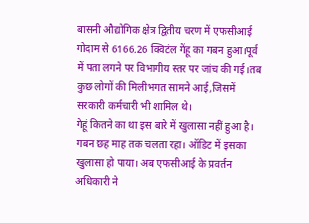बासनी औद्योगिक क्षेत्र द्वितीय चरण में एफसीआई गोदाम से 6166.26 क्विटंल गेंहू का गबन हुआ।पूर्व में पता लगने पर विभागीय स्तर पर जांच की गई।तब कुछ लोगों की मिलीभगत सामने आई,जिसमें सरकारी कर्मचारी भी शामिल थे।
गेहूं कितने का था इस बारे में खुलासा नहीं हुआ है। गबन छह माह तक चलता रहा। ऑडिट में इसका खुलासा हो पाया। अब एफसीआई के प्रवर्तन अधिकारी ने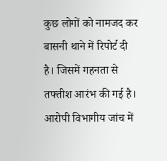कुछ लोगों को नामजद कर बासनी थाने में रिपोर्ट दी है। जिसमें गहनता से तफ्तीश आरंभ की गई है। आरोपी विभागीय जांच में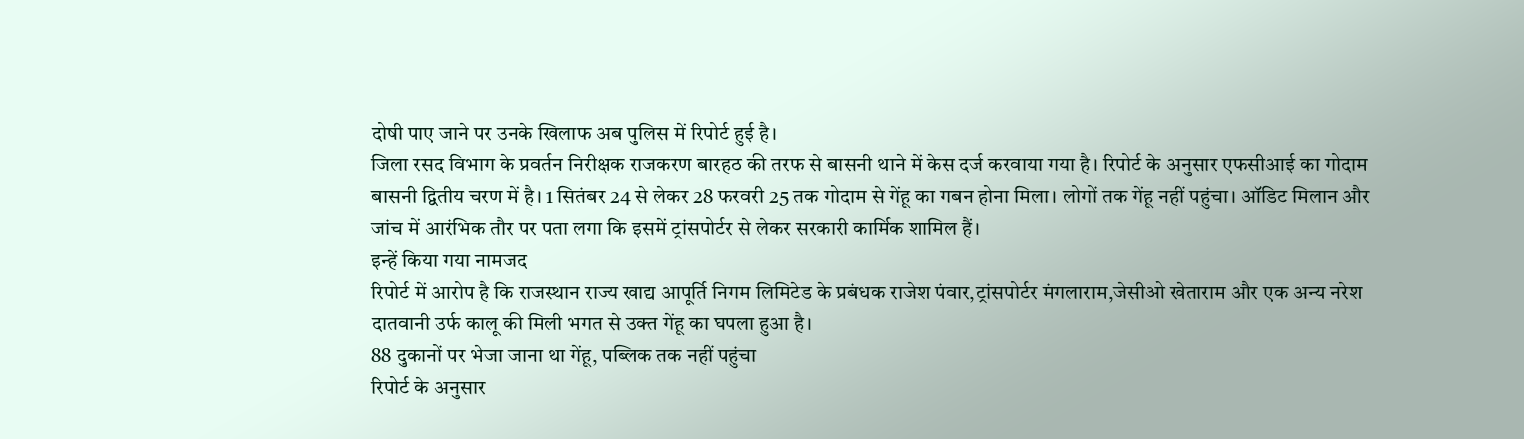दोषी पाए जाने पर उनके खिलाफ अब पुलिस में रिपोर्ट हुई है।
जिला रसद विभाग के प्रवर्तन निरीक्षक राजकरण बारहठ की तरफ से बासनी थाने में केस दर्ज करवाया गया है। रिपोर्ट के अनुसार एफसीआई का गोदाम बासनी द्वितीय चरण में है। 1 सितंबर 24 से लेकर 28 फरवरी 25 तक गोदाम से गेंहू का गबन होना मिला। लोगों तक गेंहू नहीं पहुंचा। ऑडिट मिलान और जांच में आरंभिक तौर पर पता लगा कि इसमें ट्रांसपोर्टर से लेकर सरकारी कार्मिक शामिल हैं।
इन्हें किया गया नामजद
रिपोर्ट में आरोप है कि राजस्थान राज्य खाद्य आपूर्ति निगम लिमिटेड के प्रबंधक राजेश पंवार,ट्रांसपोर्टर मंगलाराम,जेसीओ खेताराम और एक अन्य नरेश दातवानी उर्फ कालू की मिली भगत से उक्त गेंहू का घपला हुआ है।
88 दुकानों पर भेजा जाना था गेंहू, पब्लिक तक नहीं पहुंचा
रिपोर्ट के अनुसार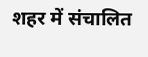शहर में संचालित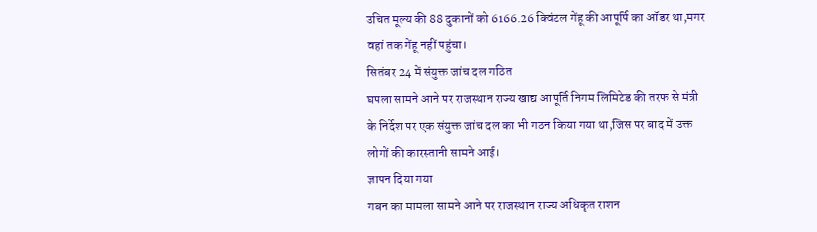उचित मूल्य की 88 दुकानों को 6166.26 क्विंटल गेंहू की आपूर्पि का ऑडर था,मगर वहां तक गेंहू नहीं पहुंचा।
सितंबर 24 में संयुक्त जांच दल गठित
घपला सामने आने पर राजस्थान राज्य खाद्य आपूर्ति निगम लिमिटेड की तरफ से मंत्री के निर्देश पर एक संयुक्त जांच दल का भी गठन किया गया था,जिस पर बाद में उक्त लोगों की कारस्तानी सामने आई।
ज्ञापन दिया गया
गबन का मामला सामने आने पर राजस्थान राज्य अधिकृत राशन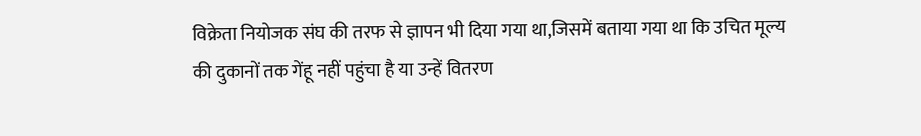विक्रेता नियोजक संघ की तरफ से ज्ञापन भी दिया गया था,जिसमें बताया गया था कि उचित मूल्य की दुकानों तक गेंहू नहीं पहुंचा है या उन्हें वितरण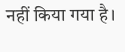नहीं किया गया है।